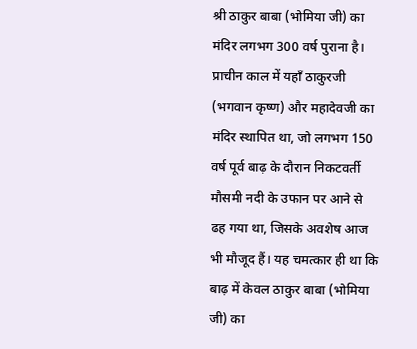श्री ठाकुर बाबा (भोमिया जी) का मंदिर लगभग 300 वर्ष पुराना है। प्राचीन काल में यहाँ ठाकुरजी (भगवान कृष्ण) और महादेवजी का मंदिर स्थापित था, जो लगभग 150 वर्ष पूर्व बाढ़ के दौरान निकटवर्ती मौसमी नदी के उफान पर आने से ढह गया था, जिसके अवशेष आज भी मौजूद हैं। यह चमत्कार ही था कि बाढ़ में केवल ठाकुर बाबा (भोमिया जी) का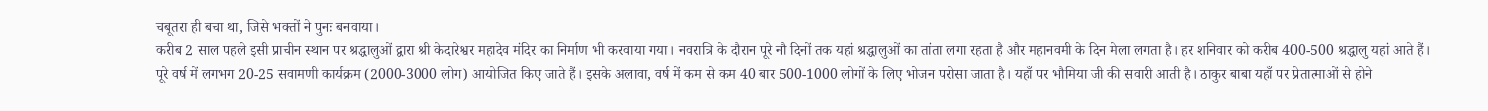चबूतरा ही बचा था, जिसे भक्तों ने पुनः बनवाया।
करीब 2 साल पहले इसी प्राचीन स्थान पर श्रद्धालुओं द्वारा श्री केदारेश्वर महादेव मंदिर का निर्माण भी करवाया गया। नवरात्रि के दौरान पूरे नौ दिनों तक यहां श्रद्धालुओं का तांता लगा रहता है और महानवमी के दिन मेला लगता है। हर शनिवार को करीब 400-500 श्रद्धालु यहां आते हैं।
पूरे वर्ष में लगभग 20-25 सवामणी कार्यक्रम (2000-3000 लोग) आयोजित किए जाते हैं। इसके अलावा, वर्ष में कम से कम 40 बार 500-1000 लोगों के लिए भोजन परोसा जाता है। यहाँ पर भौमिया जी की सवारी आती है। ठाकुर बाबा यहाँ पर प्रेतात्माओं से होने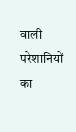वाली परेशानियों का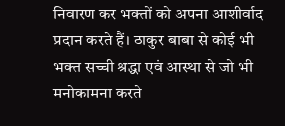निवारण कर भक्तों को अपना आशीर्वाद प्रदान करते हैं। ठाकुर बाबा से कोई भी भक्त सच्ची श्रद्धा एवं आस्था से जो भी मनोकामना करते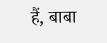हैं, बाबा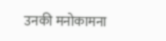उनकी मनोकामना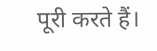पूरी करते हैं।